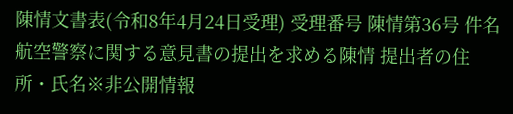陳情文書表(令和8年4月24日受理) 受理番号 陳情第36号 件名 航空警察に関する意見書の提出を求める陳情 提出者の住所・氏名※非公開情報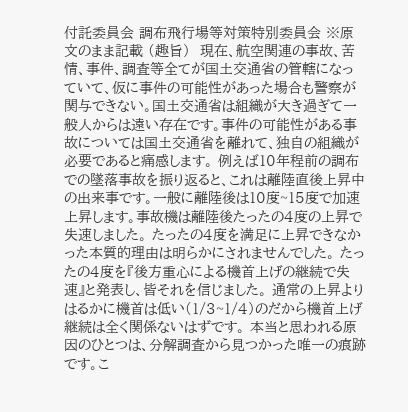付託委員会 調布飛行場等対策特別委員会 ※原文のまま記載 (趣旨)  現在、航空関連の事故、苦情、事件、調査等全てが国土交通省の管轄になっていて、仮に事件の可能性があった場合も警察が関与できない。国土交通省は組織が大き過ぎて一般人からは遠い存在です。事件の可能性がある事故については国土交通省を離れて、独自の組織が必要であると痛感します。 例えば10年程前の調布での墜落事故を振り返ると、これは離陸直後上昇中の出来事です。一般に離陸後は10度~15度で加速上昇します。事故機は離陸後たったの4度の上昇で失速しました。 たったの4度を満足に上昇できなかった本質的理由は明らかにされませんでした。 たったの4度を『後方重心による機首上げの継続で失速』と発表し、皆それを信じました。 通常の上昇よりはるかに機首は低い(1/3~1/4)のだから機首上げ継続は全く関係ないはずです。 本当と思われる原因のひとつは、分解調査から見つかった唯一の痕跡です。こ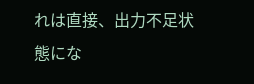れは直接、出力不足状態にな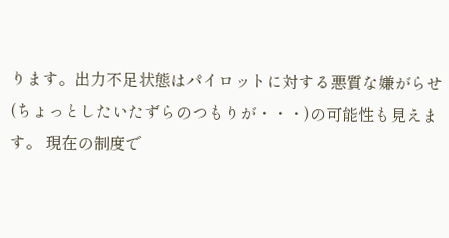ります。出力不足状態はパイロットに対する悪質な嫌がらせ(ちょっとしたいたずらのつもりが・・・)の可能性も見えます。 現在の制度で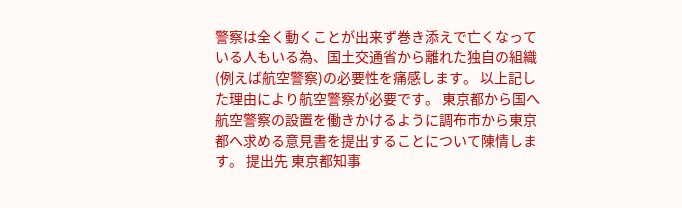警察は全く動くことが出来ず巻き添えで亡くなっている人もいる為、国土交通省から離れた独自の組織(例えば航空警察)の必要性を痛感します。 以上記した理由により航空警察が必要です。 東京都から国へ航空警察の設置を働きかけるように調布市から東京都へ求める意見書を提出することについて陳情します。 提出先 東京都知事